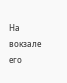На вокзале его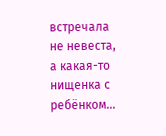встречала не невеста, а какая-то нищенка с ребёнком…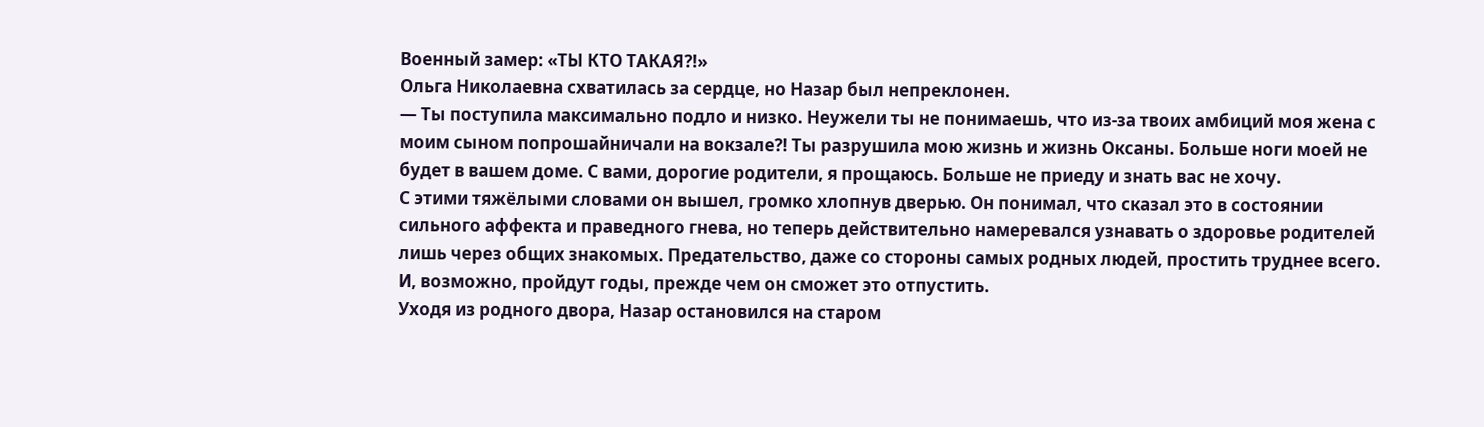Военный замер: «ТЫ КТО ТАКАЯ?!»
Ольга Николаевна схватилась за сердце, но Назар был непреклонен.
— Ты поступила максимально подло и низко. Неужели ты не понимаешь, что из-за твоих амбиций моя жена с моим сыном попрошайничали на вокзале?! Ты разрушила мою жизнь и жизнь Оксаны. Больше ноги моей не будет в вашем доме. С вами, дорогие родители, я прощаюсь. Больше не приеду и знать вас не хочу.
С этими тяжёлыми словами он вышел, громко хлопнув дверью. Он понимал, что сказал это в состоянии сильного аффекта и праведного гнева, но теперь действительно намеревался узнавать о здоровье родителей лишь через общих знакомых. Предательство, даже со стороны самых родных людей, простить труднее всего. И, возможно, пройдут годы, прежде чем он сможет это отпустить.
Уходя из родного двора, Назар остановился на старом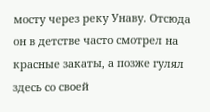мосту через реку Унаву. Отсюда он в детстве часто смотрел на красные закаты, а позже гулял здесь со своей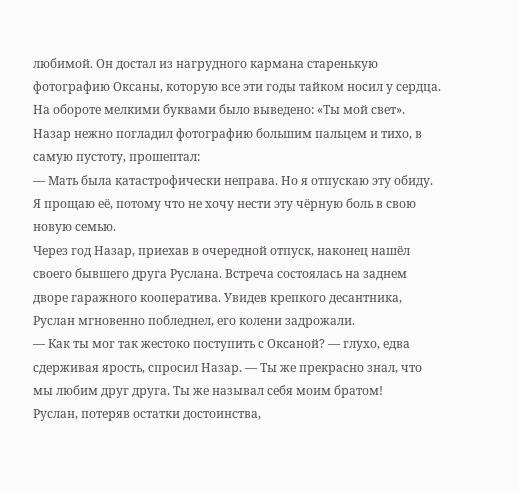любимой. Он достал из нагрудного кармана старенькую фотографию Оксаны, которую все эти годы тайком носил у сердца. На обороте мелкими буквами было выведено: «Ты мой свет».
Назар нежно погладил фотографию большим пальцем и тихо, в самую пустоту, прошептал:
— Мать была катастрофически неправа. Но я отпускаю эту обиду. Я прощаю её, потому что не хочу нести эту чёрную боль в свою новую семью.
Через год Назар, приехав в очередной отпуск, наконец нашёл своего бывшего друга Руслана. Встреча состоялась на заднем дворе гаражного кооператива. Увидев крепкого десантника, Руслан мгновенно побледнел, его колени задрожали.
— Как ты мог так жестоко поступить с Оксаной? — глухо, едва сдерживая ярость, спросил Назар. — Ты же прекрасно знал, что мы любим друг друга. Ты же называл себя моим братом!
Руслан, потеряв остатки достоинства,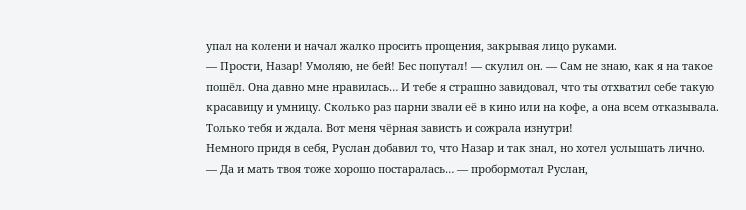упал на колени и начал жалко просить прощения, закрывая лицо руками.
— Прости, Назар! Умоляю, не бей! Бес попутал! — скулил он. — Сам не знаю, как я на такое пошёл. Она давно мне нравилась… И тебе я страшно завидовал, что ты отхватил себе такую красавицу и умницу. Сколько раз парни звали её в кино или на кофе, а она всем отказывала. Только тебя и ждала. Вот меня чёрная зависть и сожрала изнутри!
Немного придя в себя, Руслан добавил то, что Назар и так знал, но хотел услышать лично.
— Да и мать твоя тоже хорошо постаралась… — пробормотал Руслан,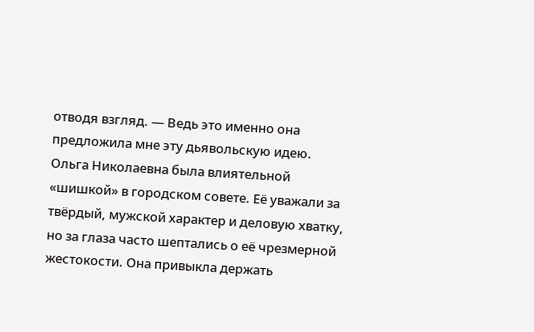отводя взгляд. — Ведь это именно она предложила мне эту дьявольскую идею.
Ольга Николаевна была влиятельной «шишкой» в городском совете. Её уважали за твёрдый, мужской характер и деловую хватку, но за глаза часто шептались о её чрезмерной жестокости. Она привыкла держать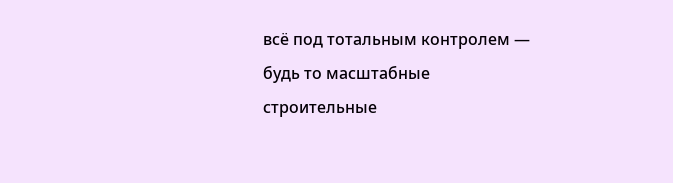всё под тотальным контролем — будь то масштабные строительные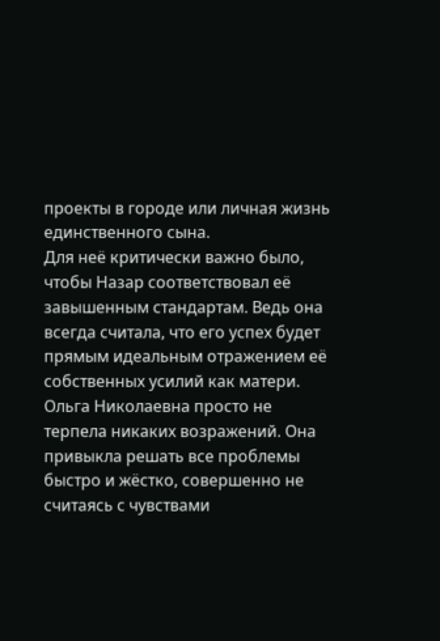проекты в городе или личная жизнь единственного сына.
Для неё критически важно было, чтобы Назар соответствовал её завышенным стандартам. Ведь она всегда считала, что его успех будет прямым идеальным отражением её собственных усилий как матери. Ольга Николаевна просто не терпела никаких возражений. Она привыкла решать все проблемы быстро и жёстко, совершенно не считаясь с чувствами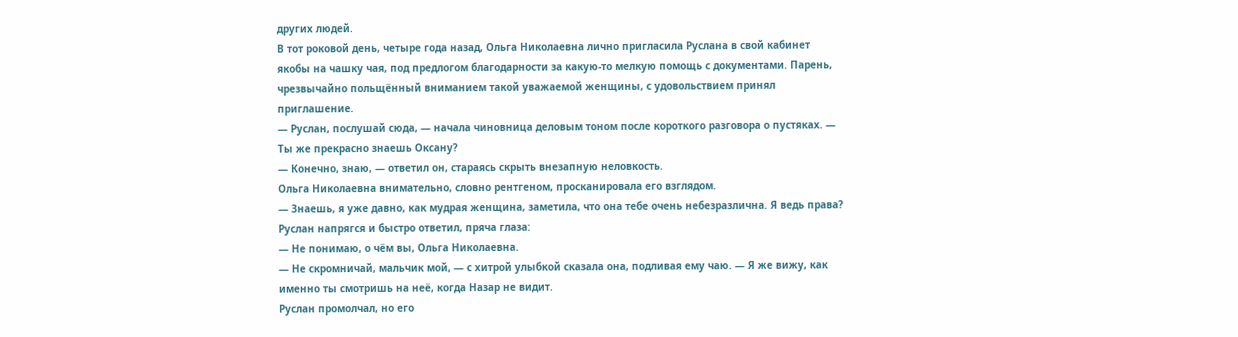других людей.
В тот роковой день, четыре года назад, Ольга Николаевна лично пригласила Руслана в свой кабинет якобы на чашку чая, под предлогом благодарности за какую-то мелкую помощь с документами. Парень, чрезвычайно польщённый вниманием такой уважаемой женщины, с удовольствием принял приглашение.
— Руслан, послушай сюда, — начала чиновница деловым тоном после короткого разговора о пустяках. — Ты же прекрасно знаешь Оксану?
— Конечно, знаю, — ответил он, стараясь скрыть внезапную неловкость.
Ольга Николаевна внимательно, словно рентгеном, просканировала его взглядом.
— Знаешь, я уже давно, как мудрая женщина, заметила, что она тебе очень небезразлична. Я ведь права?
Руслан напрягся и быстро ответил, пряча глаза:
— Не понимаю, о чём вы, Ольга Николаевна.
— Не скромничай, мальчик мой, — с хитрой улыбкой сказала она, подливая ему чаю. — Я же вижу, как именно ты смотришь на неё, когда Назар не видит.
Руслан промолчал, но его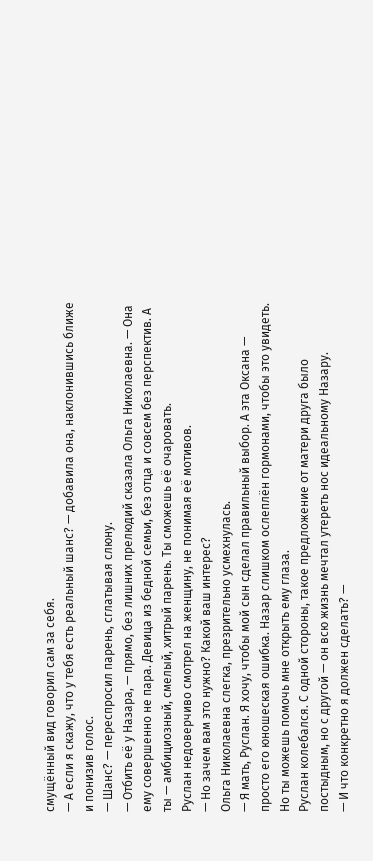смущённый вид говорил сам за себя.
— А если я скажу, что у тебя есть реальный шанс? — добавила она, наклонившись ближе и понизив голос.
— Шанс? — переспросил парень, сглатывая слюну.
— Отбить её у Назара, — прямо, без лишних прелюдий сказала Ольга Николаевна. — Она ему совершенно не пара. Девица из бедной семьи, без отца и совсем без перспектив. А ты — амбициозный, смелый, хитрый парень. Ты сможешь её очаровать.
Руслан недоверчиво смотрел на женщину, не понимая её мотивов.
— Но зачем вам это нужно? Какой ваш интерес?
Ольга Николаевна слегка, презрительно усмехнулась.
— Я мать, Руслан. Я хочу, чтобы мой сын сделал правильный выбор. А эта Оксана — просто его юношеская ошибка. Назар слишком ослеплён гормонами, чтобы это увидеть. Но ты можешь помочь мне открыть ему глаза.
Руслан колебался. С одной стороны, такое предложение от матери друга было постыдным, но с другой — он всю жизнь мечтал утереть нос идеальному Назару.
— И что конкретно я должен сделать? —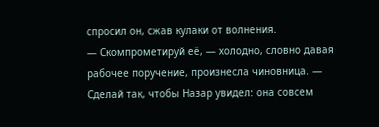спросил он, сжав кулаки от волнения.
— Скомпрометируй её, — холодно, словно давая рабочее поручение, произнесла чиновница. — Сделай так, чтобы Назар увидел: она совсем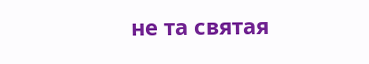не та святая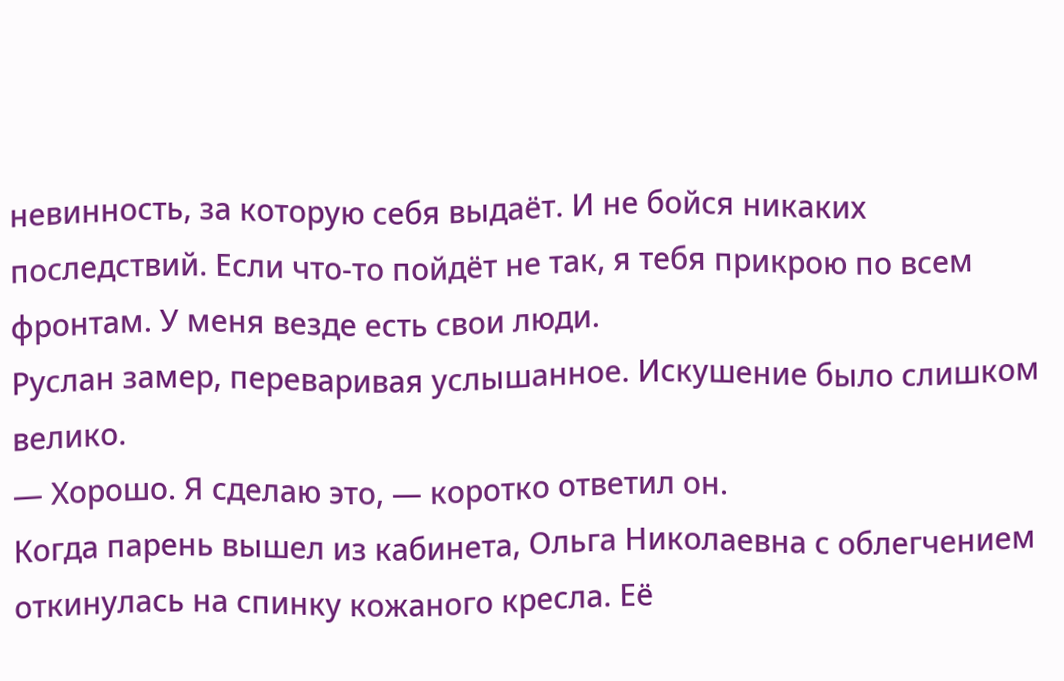невинность, за которую себя выдаёт. И не бойся никаких последствий. Если что-то пойдёт не так, я тебя прикрою по всем фронтам. У меня везде есть свои люди.
Руслан замер, переваривая услышанное. Искушение было слишком велико.
— Хорошо. Я сделаю это, — коротко ответил он.
Когда парень вышел из кабинета, Ольга Николаевна с облегчением откинулась на спинку кожаного кресла. Её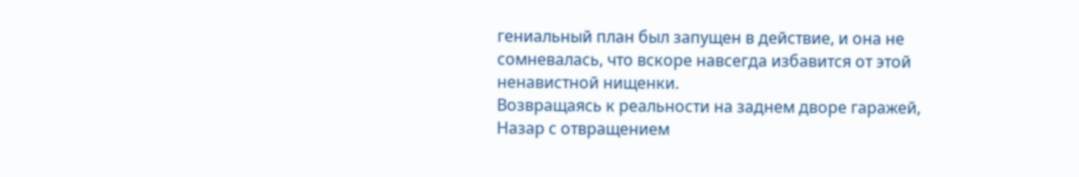гениальный план был запущен в действие, и она не сомневалась, что вскоре навсегда избавится от этой ненавистной нищенки.
Возвращаясь к реальности на заднем дворе гаражей, Назар с отвращением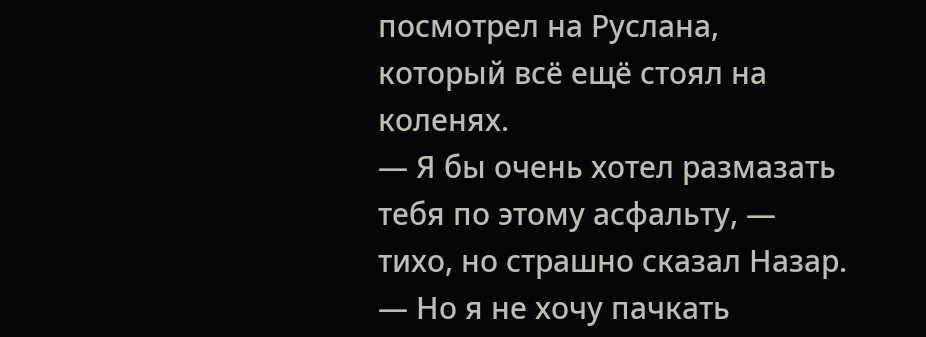посмотрел на Руслана, который всё ещё стоял на коленях.
— Я бы очень хотел размазать тебя по этому асфальту, — тихо, но страшно сказал Назар. — Но я не хочу пачкать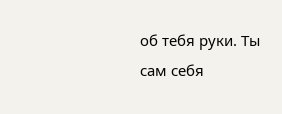об тебя руки. Ты сам себя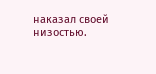наказал своей низостью.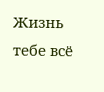Жизнь тебе всё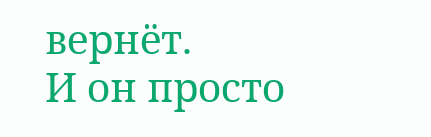вернёт.
И он просто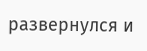развернулся и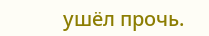ушёл прочь.